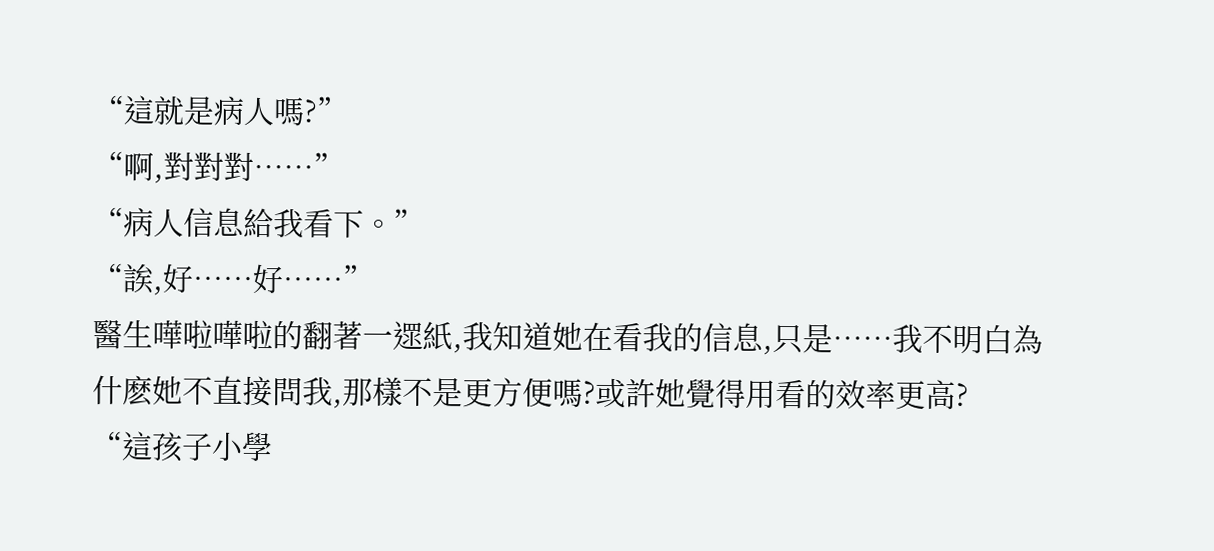“這就是病人嗎?”
“啊,對對對……”
“病人信息給我看下。”
“誒,好……好……”
醫生嘩啦嘩啦的翻著一遝紙,我知道她在看我的信息,只是……我不明白為什麽她不直接問我,那樣不是更方便嗎?或許她覺得用看的效率更高?
“這孩子小學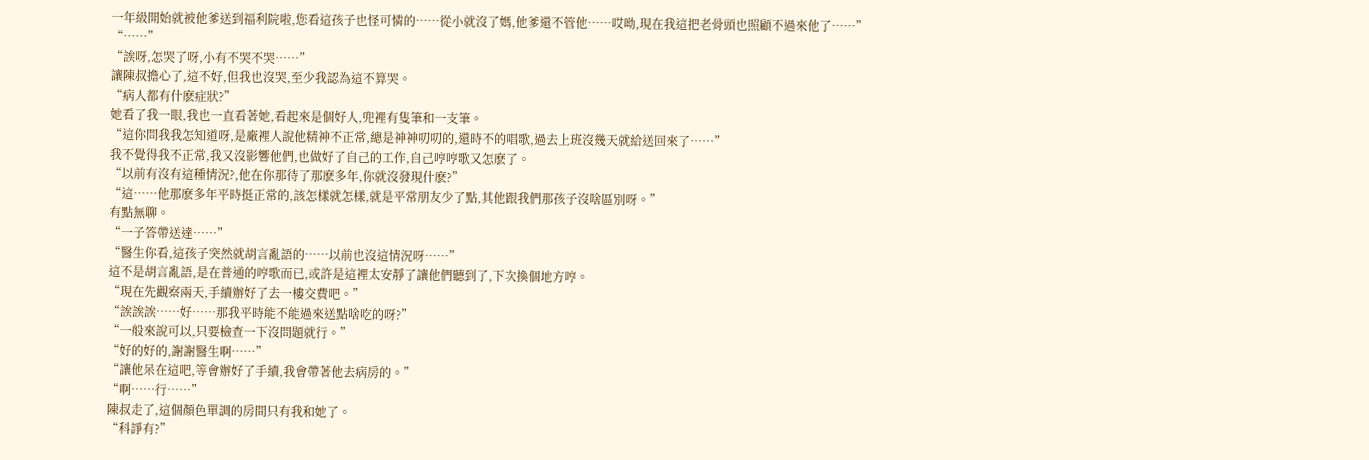一年級開始就被他爹送到福利院啦,您看這孩子也怪可憐的……從小就沒了媽,他爹還不管他……哎呦,現在我這把老骨頭也照顧不過來他了……”
“……”
“誒呀,怎哭了呀,小有不哭不哭……”
讓陳叔擔心了,這不好,但我也沒哭,至少我認為這不算哭。
“病人都有什麽症狀?”
她看了我一眼,我也一直看著她,看起來是個好人,兜裡有隻筆和一支筆。
“這你問我我怎知道呀,是廠裡人說他精神不正常,總是神神叨叨的,還時不的唱歌,過去上班沒幾天就給送回來了……”
我不覺得我不正常,我又沒影響他們,也做好了自己的工作,自己哼哼歌又怎麽了。
“以前有沒有這種情況?,他在你那待了那麽多年,你就沒發現什麽?”
“這……他那麽多年平時挺正常的,該怎樣就怎樣,就是平常朋友少了點,其他跟我們那孩子沒啥區別呀。”
有點無聊。
“一子答帶送達……”
“醫生你看,這孩子突然就胡言亂語的……以前也沒這情況呀……”
這不是胡言亂語,是在普通的哼歌而已,或許是這裡太安靜了讓他們聽到了,下次換個地方哼。
“現在先觀察兩天,手續辦好了去一樓交費吧。”
“誒誒誒……好……那我平時能不能過來送點啥吃的呀?”
“一般來說可以,只要檢查一下沒問題就行。”
“好的好的,謝謝醫生啊……”
“讓他呆在這吧,等會辦好了手續,我會帶著他去病房的。”
“啊……行……”
陳叔走了,這個顏色單調的房間只有我和她了。
“科諍有?”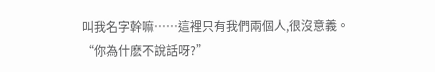叫我名字幹嘛……這裡只有我們兩個人,很沒意義。
“你為什麽不說話呀?”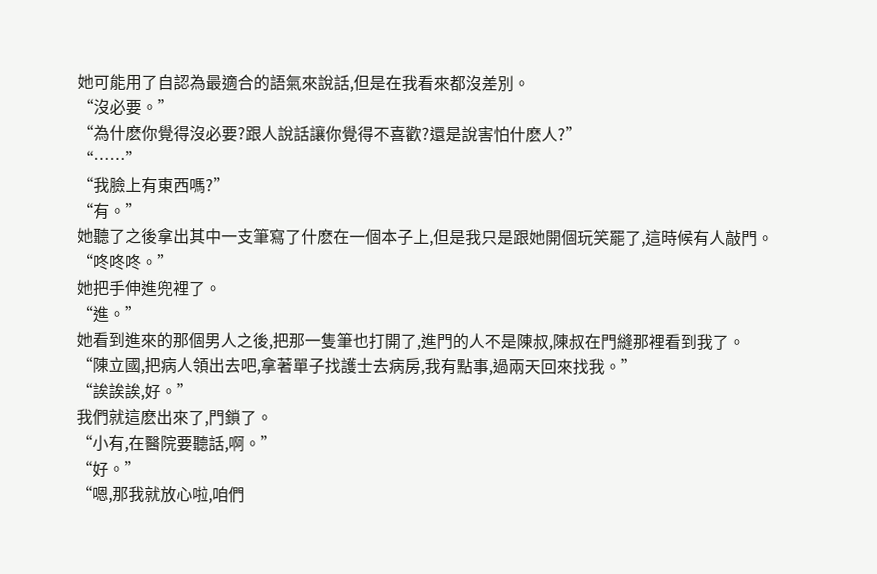她可能用了自認為最適合的語氣來說話,但是在我看來都沒差別。
“沒必要。”
“為什麽你覺得沒必要?跟人說話讓你覺得不喜歡?還是說害怕什麽人?”
“……”
“我臉上有東西嗎?”
“有。”
她聽了之後拿出其中一支筆寫了什麽在一個本子上,但是我只是跟她開個玩笑罷了,這時候有人敲門。
“咚咚咚。”
她把手伸進兜裡了。
“進。”
她看到進來的那個男人之後,把那一隻筆也打開了,進門的人不是陳叔,陳叔在門縫那裡看到我了。
“陳立國,把病人領出去吧,拿著單子找護士去病房,我有點事,過兩天回來找我。”
“誒誒誒,好。”
我們就這麽出來了,門鎖了。
“小有,在醫院要聽話,啊。”
“好。”
“嗯,那我就放心啦,咱們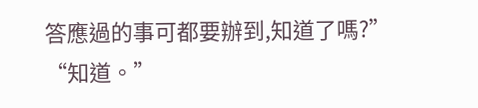答應過的事可都要辦到,知道了嗎?”
“知道。”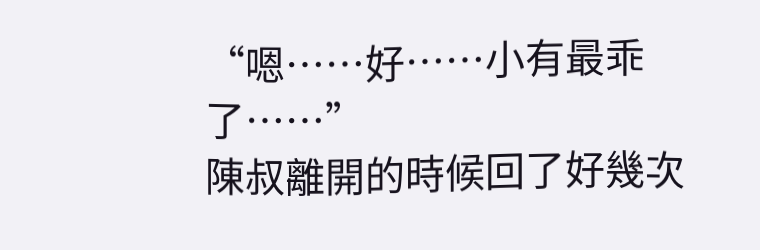“嗯……好……小有最乖了……”
陳叔離開的時候回了好幾次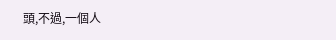頭,不過,一個人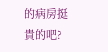的病房挺貴的吧?